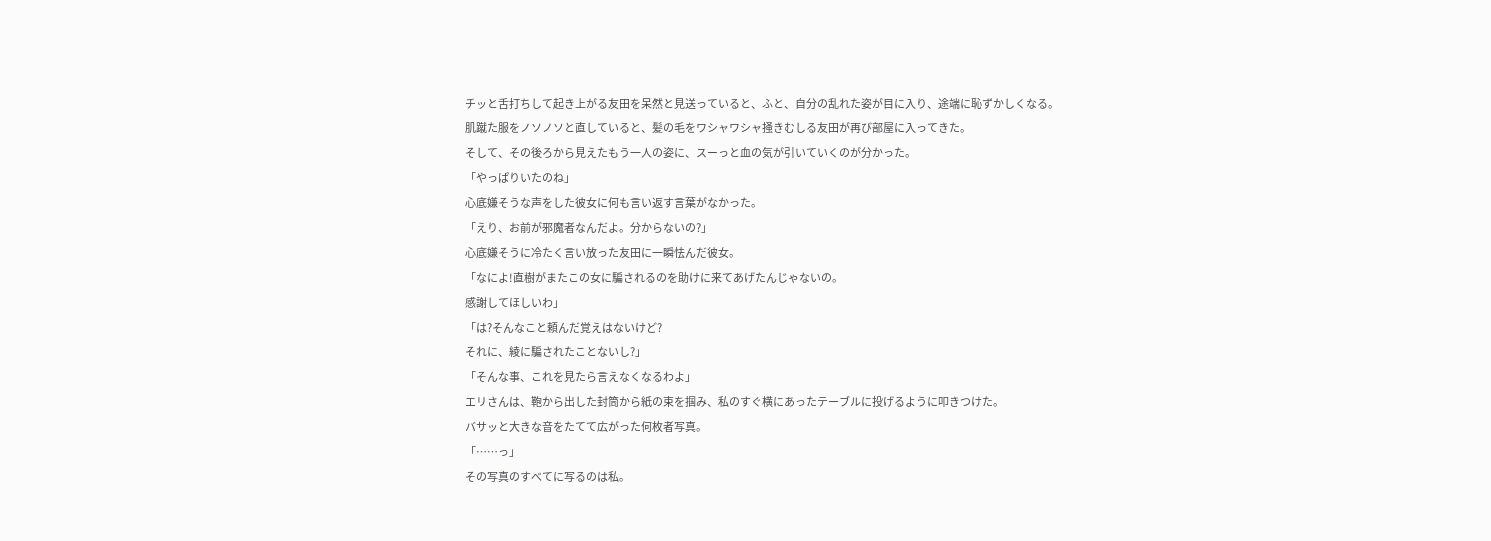チッと舌打ちして起き上がる友田を呆然と見送っていると、ふと、自分の乱れた姿が目に入り、途端に恥ずかしくなる。
肌蹴た服をノソノソと直していると、髪の毛をワシャワシャ掻きむしる友田が再び部屋に入ってきた。
そして、その後ろから見えたもう一人の姿に、スーっと血の気が引いていくのが分かった。
「やっぱりいたのね」
心底嫌そうな声をした彼女に何も言い返す言葉がなかった。
「えり、お前が邪魔者なんだよ。分からないの?」
心底嫌そうに冷たく言い放った友田に一瞬怯んだ彼女。
「なによ!直樹がまたこの女に騙されるのを助けに来てあげたんじゃないの。
感謝してほしいわ」
「は?そんなこと頼んだ覚えはないけど?
それに、綾に騙されたことないし?」
「そんな事、これを見たら言えなくなるわよ」
エリさんは、鞄から出した封筒から紙の束を掴み、私のすぐ横にあったテーブルに投げるように叩きつけた。
バサッと大きな音をたてて広がった何枚者写真。
「……っ」
その写真のすべてに写るのは私。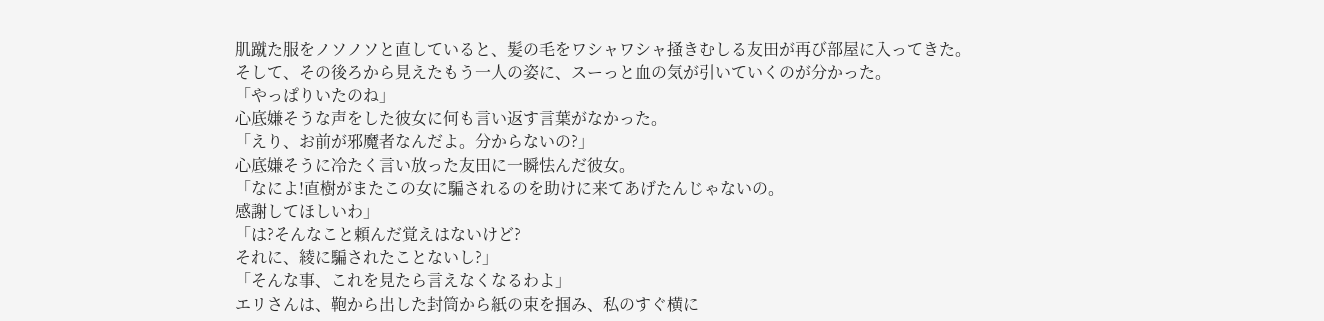肌蹴た服をノソノソと直していると、髪の毛をワシャワシャ掻きむしる友田が再び部屋に入ってきた。
そして、その後ろから見えたもう一人の姿に、スーっと血の気が引いていくのが分かった。
「やっぱりいたのね」
心底嫌そうな声をした彼女に何も言い返す言葉がなかった。
「えり、お前が邪魔者なんだよ。分からないの?」
心底嫌そうに冷たく言い放った友田に一瞬怯んだ彼女。
「なによ!直樹がまたこの女に騙されるのを助けに来てあげたんじゃないの。
感謝してほしいわ」
「は?そんなこと頼んだ覚えはないけど?
それに、綾に騙されたことないし?」
「そんな事、これを見たら言えなくなるわよ」
エリさんは、鞄から出した封筒から紙の束を掴み、私のすぐ横に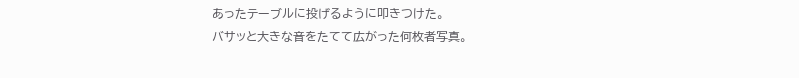あったテーブルに投げるように叩きつけた。
バサッと大きな音をたてて広がった何枚者写真。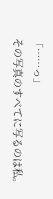「……っ」
その写真のすべてに写るのは私。